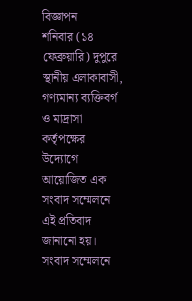বিজ্ঞাপন
শনিবার (১৪ ফেব্রুয়ারি) দুপুরে স্থানীয় এলাকাবাসী, গণ্যমান্য ব্যক্তিবর্গ ও মাদ্রাসা কর্তৃপক্ষের উদ্যোগে আয়োজিত এক সংবাদ সম্মেলনে এই প্রতিবাদ জানানো হয়।
সংবাদ সম্মেলনে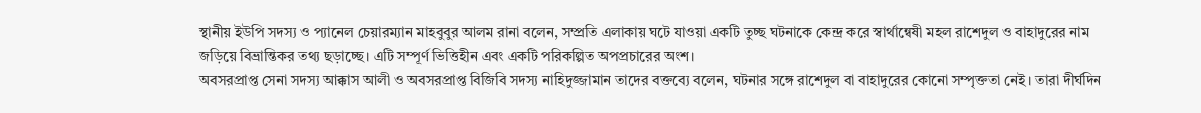স্থানীয় ইউপি সদস্য ও প্যানেল চেয়ারম্যান মাহবুবুর আলম রানা বলেন, সম্প্রতি এলাকায় ঘটে যাওয়া একটি তুচ্ছ ঘটনাকে কেন্দ্র করে স্বার্থান্বেষী মহল রাশেদুল ও বাহাদুরের নাম জড়িয়ে বিভ্রান্তিকর তথ্য ছড়াচ্ছে। এটি সম্পূর্ণ ভিত্তিহীন এবং একটি পরিকল্পিত অপপ্রচারের অংশ।
অবসরপ্রাপ্ত সেনা সদস্য আক্কাস আলী ও অবসরপ্রাপ্ত বিজিবি সদস্য নাহিদুজ্জামান তাদের বক্তব্যে বলেন, ঘটনার সঙ্গে রাশেদুল বা বাহাদুরের কোনো সম্পৃক্ততা নেই। তারা দীর্ঘদিন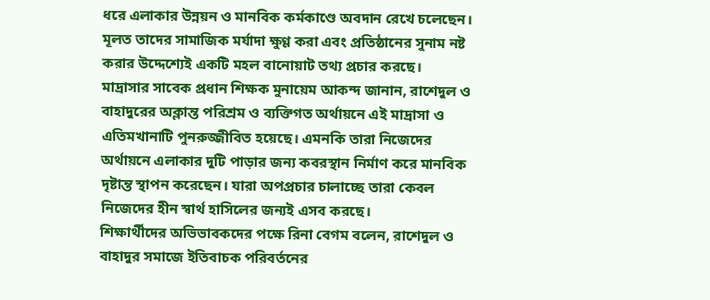ধরে এলাকার উন্নয়ন ও মানবিক কর্মকাণ্ডে অবদান রেখে চলেছেন। মূলত তাদের সামাজিক মর্যাদা ক্ষুণ্ণ করা এবং প্রতিষ্ঠানের সুনাম নষ্ট করার উদ্দেশ্যেই একটি মহল বানোয়াট তথ্য প্রচার করছে।
মাদ্রাসার সাবেক প্রধান শিক্ষক মুনায়েম আকন্দ জানান, রাশেদুল ও বাহাদুরের অক্লান্ত পরিশ্রম ও ব্যক্তিগত অর্থায়নে এই মাদ্রাসা ও এতিমখানাটি পুনরুজ্জীবিত হয়েছে। এমনকি তারা নিজেদের অর্থায়নে এলাকার দুটি পাড়ার জন্য কবরস্থান নির্মাণ করে মানবিক দৃষ্টান্ত স্থাপন করেছেন। যারা অপপ্রচার চালাচ্ছে তারা কেবল নিজেদের হীন স্বার্থ হাসিলের জন্যই এসব করছে।
শিক্ষার্থীদের অভিভাবকদের পক্ষে রিনা বেগম বলেন, রাশেদুল ও বাহাদুর সমাজে ইতিবাচক পরিবর্তনের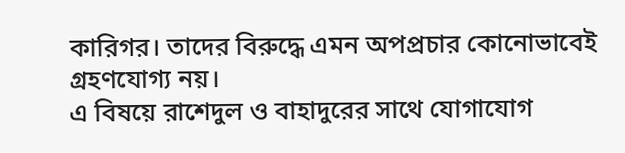কারিগর। তাদের বিরুদ্ধে এমন অপপ্রচার কোনোভাবেই গ্রহণযোগ্য নয়।
এ বিষয়ে রাশেদুল ও বাহাদুরের সাথে যোগাযোগ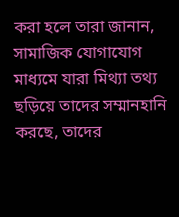করা হলে তারা জানান, সামাজিক যোগাযোগ মাধ্যমে যারা মিথ্যা তথ্য ছড়িয়ে তাদের সম্মানহানি করছে, তাদের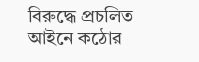বিরুদ্ধে প্রচলিত আইনে কঠোর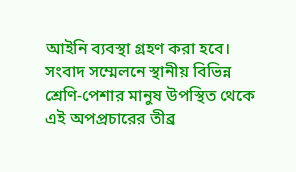আইনি ব্যবস্থা গ্রহণ করা হবে। সংবাদ সম্মেলনে স্থানীয় বিভিন্ন শ্রেণি-পেশার মানুষ উপস্থিত থেকে এই অপপ্রচারের তীব্র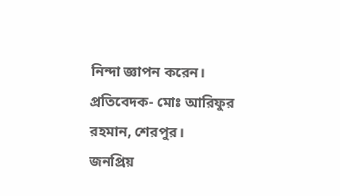নিন্দা জ্ঞাপন করেন।
প্রতিবেদক- মোঃ আরিফুর রহমান, শেরপুর।
জনপ্রিয়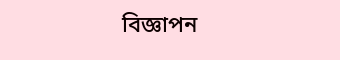বিজ্ঞাপন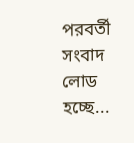পরবর্তী সংবাদ লোড হচ্ছে...